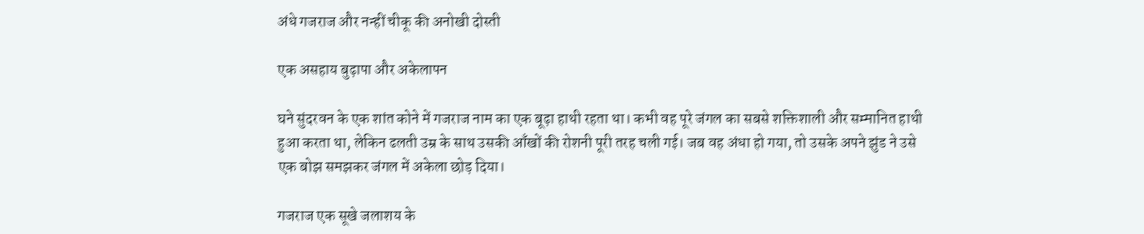अंधे गजराज और नन्हीं चीकू की अनोखी दोस्ती

एक असहाय बुढ़ापा और अकेलापन

घने सुंदरवन के एक शांत कोने में गजराज नाम का एक बूढ़ा हाथी रहता था। कभी वह पूरे जंगल का सबसे शक्तिशाली और सम्मानित हाथी हुआ करता था, लेकिन ढलती उम्र के साथ उसकी आँखों की रोशनी पूरी तरह चली गई। जब वह अंधा हो गया, तो उसके अपने झुंड ने उसे एक बोझ समझकर जंगल में अकेला छोड़ दिया।

गजराज एक सूखे जलाशय के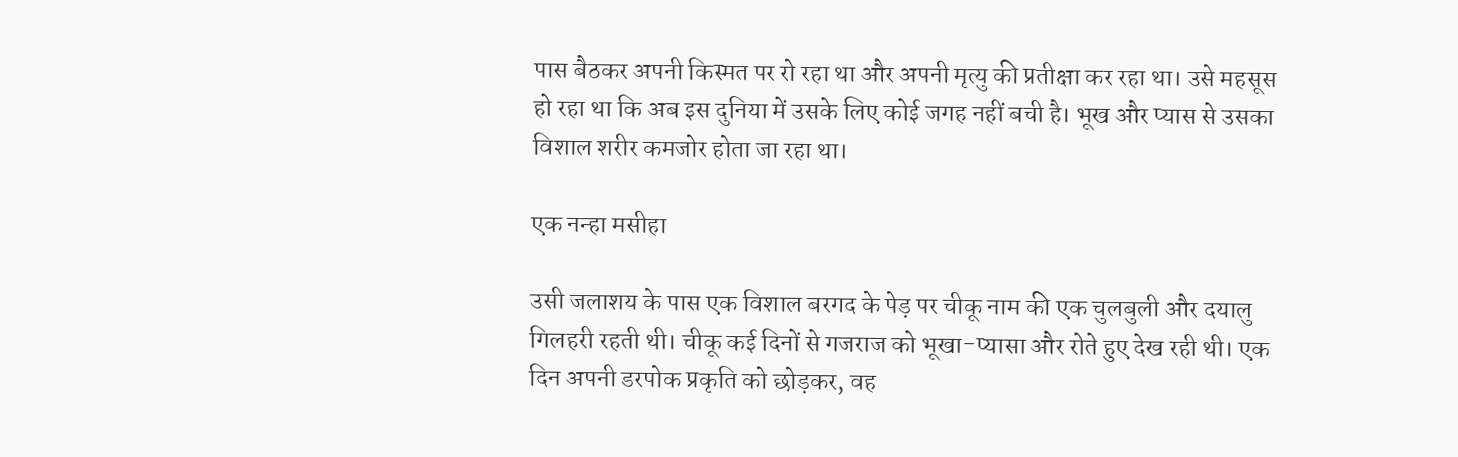पास बैठकर अपनी किस्मत पर रो रहा था और अपनी मृत्यु की प्रतीक्षा कर रहा था। उसे महसूस हो रहा था कि अब इस दुनिया में उसके लिए कोई जगह नहीं बची है। भूख और प्यास से उसका विशाल शरीर कमजोर होता जा रहा था।

एक नन्हा मसीहा

उसी जलाशय के पास एक विशाल बरगद के पेड़ पर चीकू नाम की एक चुलबुली और दयालु गिलहरी रहती थी। चीकू कई दिनों से गजराज को भूखा-प्यासा और रोते हुए देख रही थी। एक दिन अपनी डरपोक प्रकृति को छोड़कर, वह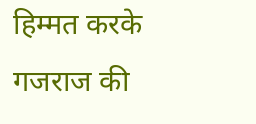हिम्मत करके गजराज की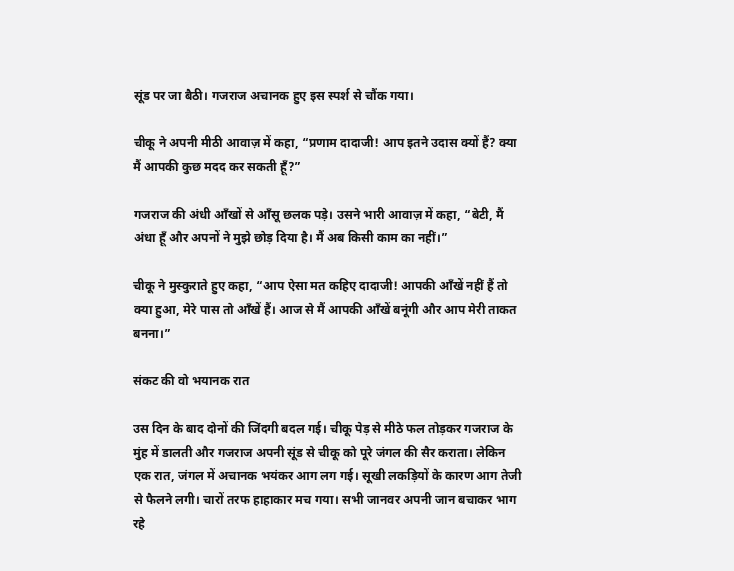सूंड पर जा बैठी। गजराज अचानक हुए इस स्पर्श से चौंक गया।

चीकू ने अपनी मीठी आवाज़ में कहा, “प्रणाम दादाजी! आप इतने उदास क्यों हैं? क्या मैं आपकी कुछ मदद कर सकती हूँ?”

गजराज की अंधी आँखों से आँसू छलक पड़े। उसने भारी आवाज़ में कहा, “बेटी, मैं अंधा हूँ और अपनों ने मुझे छोड़ दिया है। मैं अब किसी काम का नहीं।”

चीकू ने मुस्कुराते हुए कहा, “आप ऐसा मत कहिए दादाजी! आपकी आँखें नहीं हैं तो क्या हुआ, मेरे पास तो आँखें हैं। आज से मैं आपकी आँखें बनूंगी और आप मेरी ताकत बनना।”

संकट की वो भयानक रात

उस दिन के बाद दोनों की जिंदगी बदल गई। चीकू पेड़ से मीठे फल तोड़कर गजराज के मुंह में डालती और गजराज अपनी सूंड से चीकू को पूरे जंगल की सैर कराता। लेकिन एक रात, जंगल में अचानक भयंकर आग लग गई। सूखी लकड़ियों के कारण आग तेजी से फैलने लगी। चारों तरफ हाहाकार मच गया। सभी जानवर अपनी जान बचाकर भाग रहे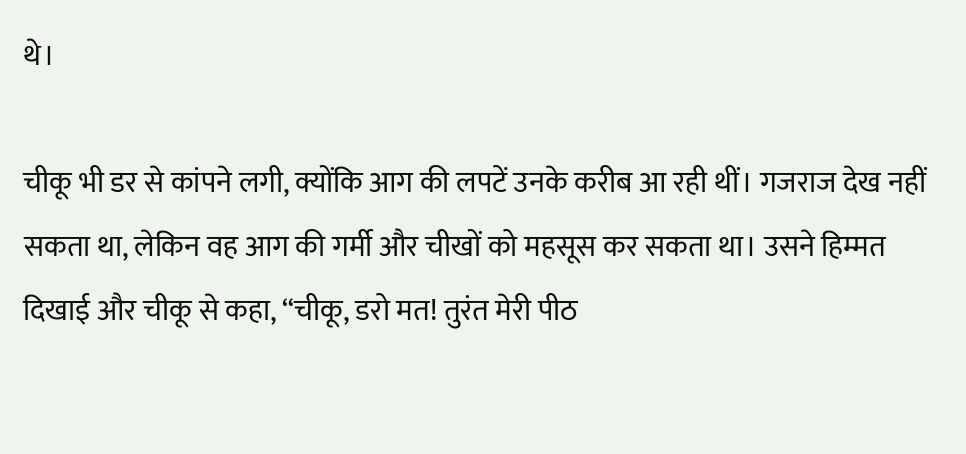थे।

चीकू भी डर से कांपने लगी, क्योंकि आग की लपटें उनके करीब आ रही थीं। गजराज देख नहीं सकता था, लेकिन वह आग की गर्मी और चीखों को महसूस कर सकता था। उसने हिम्मत दिखाई और चीकू से कहा, “चीकू, डरो मत! तुरंत मेरी पीठ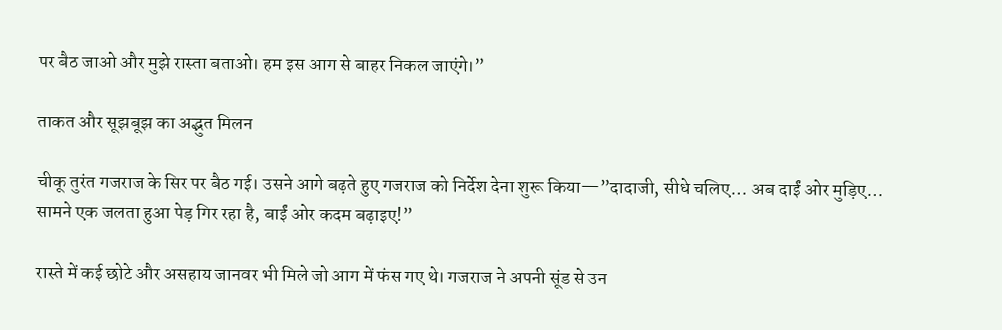पर बैठ जाओ और मुझे रास्ता बताओ। हम इस आग से बाहर निकल जाएंगे।”

ताकत और सूझबूझ का अद्भुत मिलन

चीकू तुरंत गजराज के सिर पर बैठ गई। उसने आगे बढ़ते हुए गजराज को निर्देश देना शुरू किया—”दादाजी, सीधे चलिए… अब दाईं ओर मुड़िए… सामने एक जलता हुआ पेड़ गिर रहा है, बाईं ओर कदम बढ़ाइए!”

रास्ते में कई छोटे और असहाय जानवर भी मिले जो आग में फंस गए थे। गजराज ने अपनी सूंड से उन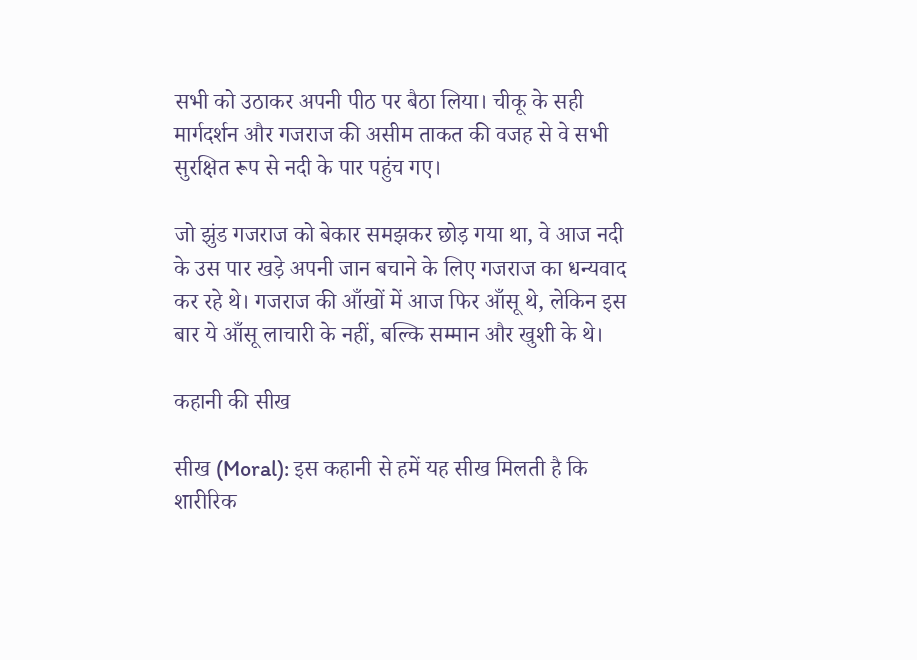सभी को उठाकर अपनी पीठ पर बैठा लिया। चीकू के सही मार्गदर्शन और गजराज की असीम ताकत की वजह से वे सभी सुरक्षित रूप से नदी के पार पहुंच गए।

जो झुंड गजराज को बेकार समझकर छोड़ गया था, वे आज नदी के उस पार खड़े अपनी जान बचाने के लिए गजराज का धन्यवाद कर रहे थे। गजराज की आँखों में आज फिर आँसू थे, लेकिन इस बार ये आँसू लाचारी के नहीं, बल्कि सम्मान और खुशी के थे।

कहानी की सीख

सीख (Moral): इस कहानी से हमें यह सीख मिलती है कि शारीरिक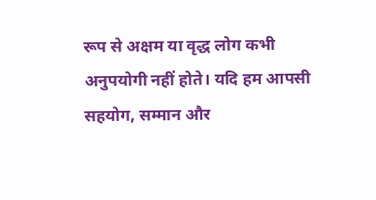रूप से अक्षम या वृद्ध लोग कभी अनुपयोगी नहीं होते। यदि हम आपसी सहयोग, सम्मान और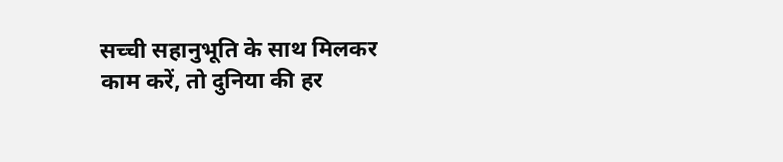सच्ची सहानुभूति के साथ मिलकर काम करें, तो दुनिया की हर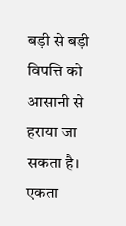बड़ी से बड़ी विपत्ति को आसानी से हराया जा सकता है। एकता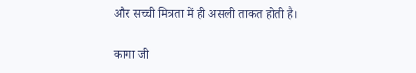और सच्ची मित्रता में ही असली ताकत होती है।

कागा जी